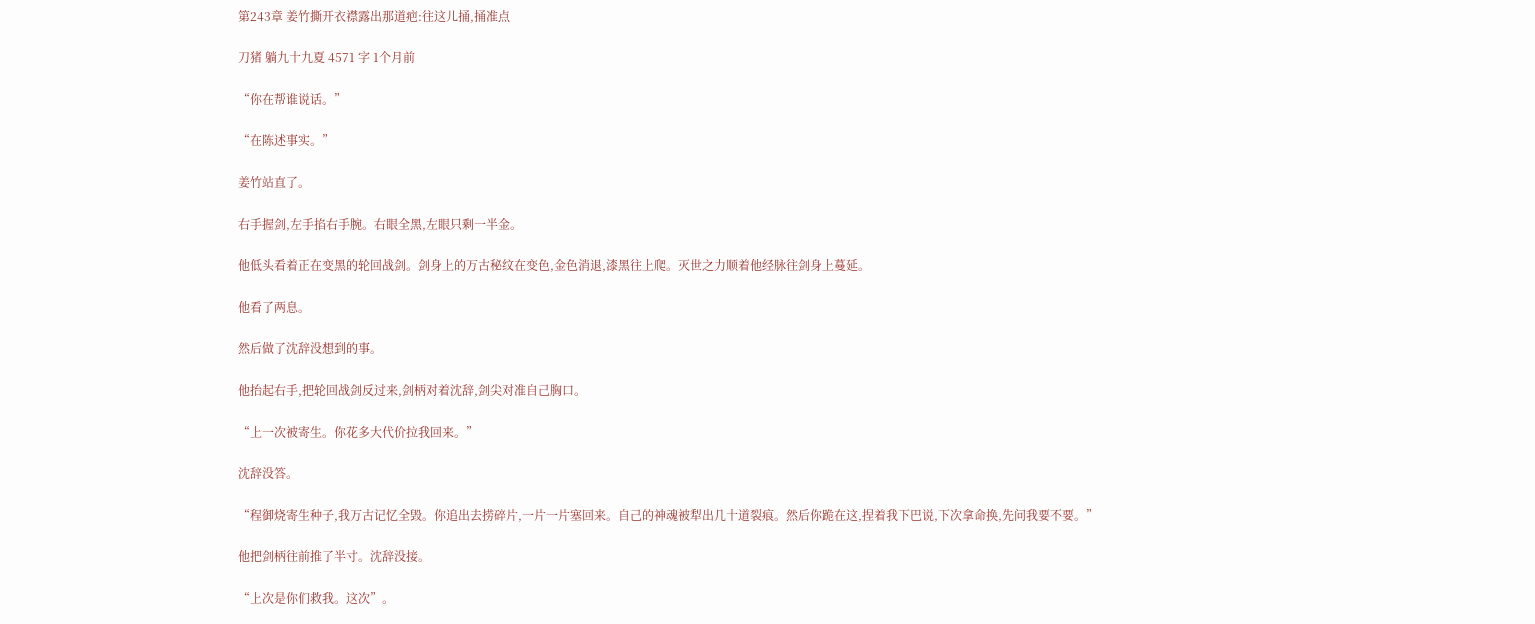第243章 姜竹撕开衣襟露出那道疤:往这儿捅,捅准点

刀猪 躺九十九夏 4571 字 1个月前

“你在帮谁说话。”

“在陈述事实。”

姜竹站直了。

右手握剑,左手掐右手腕。右眼全黑,左眼只剩一半金。

他低头看着正在变黑的轮回战剑。剑身上的万古秘纹在变色,金色消退,漆黑往上爬。灭世之力顺着他经脉往剑身上蔓延。

他看了两息。

然后做了沈辞没想到的事。

他抬起右手,把轮回战剑反过来,剑柄对着沈辞,剑尖对准自己胸口。

“上一次被寄生。你花多大代价拉我回来。”

沈辞没答。

“程御烧寄生种子,我万古记忆全毁。你追出去捞碎片,一片一片塞回来。自己的神魂被犁出几十道裂痕。然后你跪在这,捏着我下巴说,下次拿命换,先问我要不要。”

他把剑柄往前推了半寸。沈辞没接。

“上次是你们救我。这次”。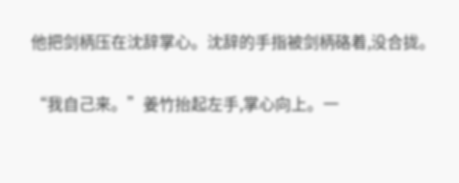他把剑柄压在沈辞掌心。沈辞的手指被剑柄硌着,没合拢。

“我自己来。”姜竹抬起左手,掌心向上。一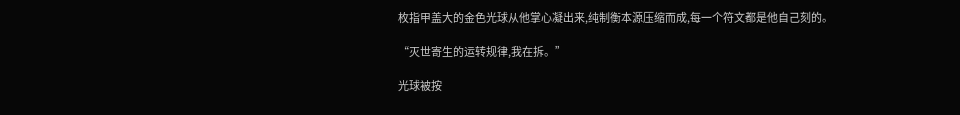枚指甲盖大的金色光球从他掌心凝出来,纯制衡本源压缩而成,每一个符文都是他自己刻的。

“灭世寄生的运转规律,我在拆。”

光球被按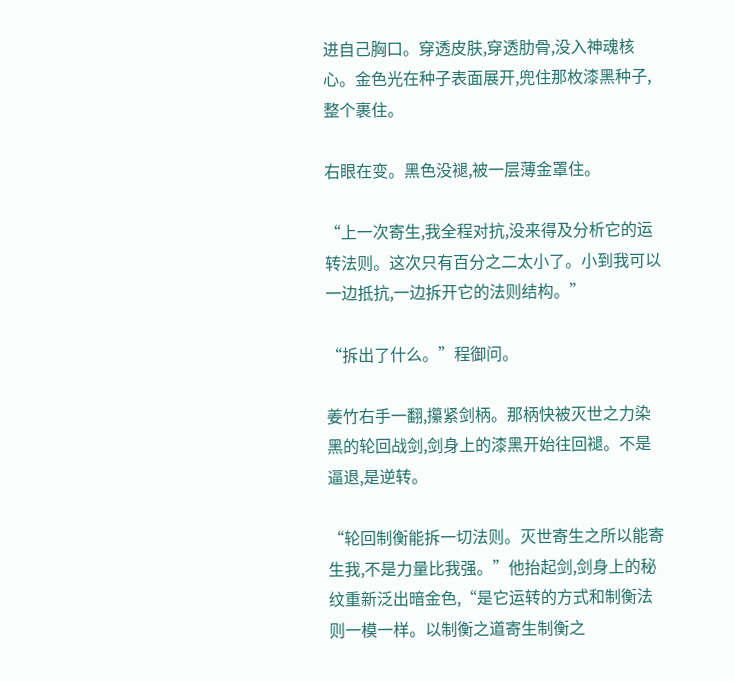进自己胸口。穿透皮肤,穿透肋骨,没入神魂核心。金色光在种子表面展开,兜住那枚漆黑种子,整个裹住。

右眼在变。黑色没褪,被一层薄金罩住。

“上一次寄生,我全程对抗,没来得及分析它的运转法则。这次只有百分之二太小了。小到我可以一边抵抗,一边拆开它的法则结构。”

“拆出了什么。”程御问。

姜竹右手一翻,攥紧剑柄。那柄快被灭世之力染黑的轮回战剑,剑身上的漆黑开始往回褪。不是逼退,是逆转。

“轮回制衡能拆一切法则。灭世寄生之所以能寄生我,不是力量比我强。”他抬起剑,剑身上的秘纹重新泛出暗金色,“是它运转的方式和制衡法则一模一样。以制衡之道寄生制衡之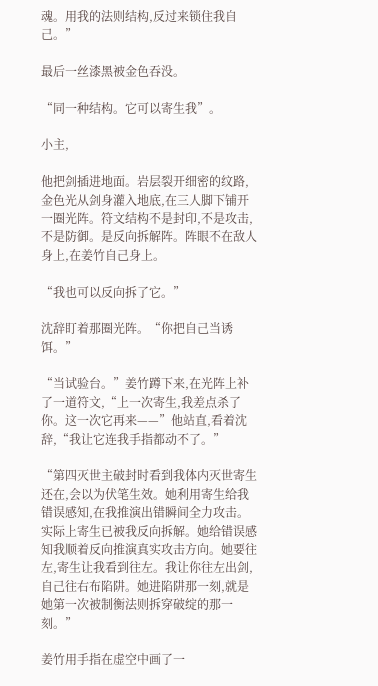魂。用我的法则结构,反过来锁住我自己。”

最后一丝漆黑被金色吞没。

“同一种结构。它可以寄生我”。

小主,

他把剑插进地面。岩层裂开细密的纹路,金色光从剑身灌入地底,在三人脚下铺开一圈光阵。符文结构不是封印,不是攻击,不是防御。是反向拆解阵。阵眼不在敌人身上,在姜竹自己身上。

“我也可以反向拆了它。”

沈辞盯着那圈光阵。“你把自己当诱饵。”

“当试验台。”姜竹蹲下来,在光阵上补了一道符文,“上一次寄生,我差点杀了你。这一次它再来——”他站直,看着沈辞,“我让它连我手指都动不了。”

“第四灭世主破封时看到我体内灭世寄生还在,会以为伏笔生效。她利用寄生给我错误感知,在我推演出错瞬间全力攻击。实际上寄生已被我反向拆解。她给错误感知我顺着反向推演真实攻击方向。她要往左,寄生让我看到往左。我让你往左出剑,自己往右布陷阱。她进陷阱那一刻,就是她第一次被制衡法则拆穿破绽的那一刻。”

姜竹用手指在虚空中画了一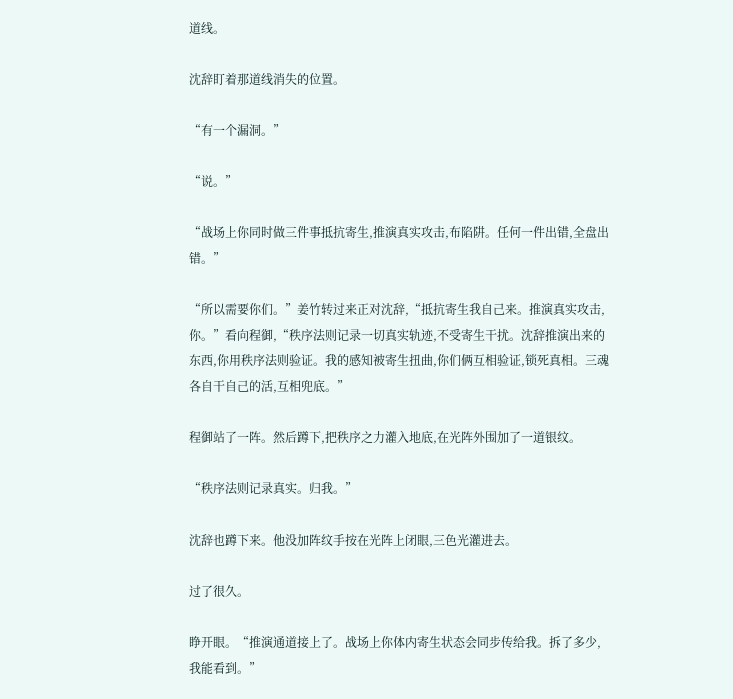道线。

沈辞盯着那道线消失的位置。

“有一个漏洞。”

“说。”

“战场上你同时做三件事抵抗寄生,推演真实攻击,布陷阱。任何一件出错,全盘出错。”

“所以需要你们。”姜竹转过来正对沈辞,“抵抗寄生我自己来。推演真实攻击,你。”看向程御,“秩序法则记录一切真实轨迹,不受寄生干扰。沈辞推演出来的东西,你用秩序法则验证。我的感知被寄生扭曲,你们俩互相验证,锁死真相。三魂各自干自己的活,互相兜底。”

程御站了一阵。然后蹲下,把秩序之力灌入地底,在光阵外围加了一道银纹。

“秩序法则记录真实。归我。”

沈辞也蹲下来。他没加阵纹手按在光阵上闭眼,三色光灌进去。

过了很久。

睁开眼。“推演通道接上了。战场上你体内寄生状态会同步传给我。拆了多少,我能看到。”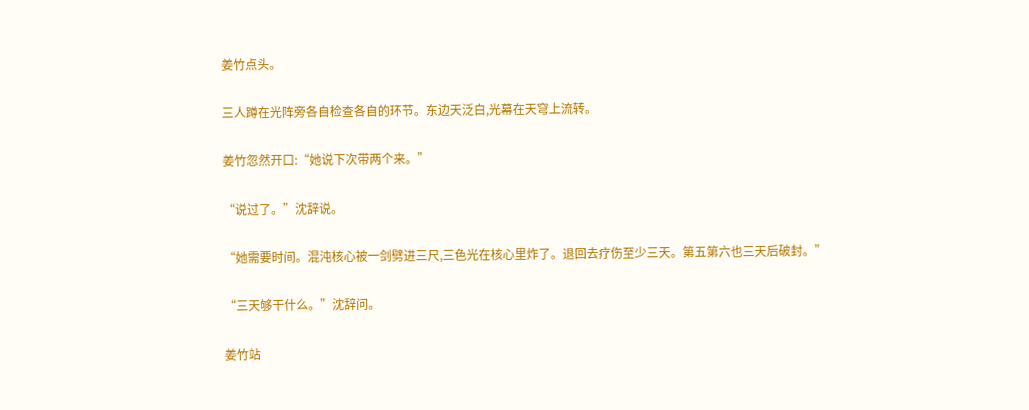姜竹点头。

三人蹲在光阵旁各自检查各自的环节。东边天泛白,光幕在天穹上流转。

姜竹忽然开口:“她说下次带两个来。”

“说过了。”沈辞说。

“她需要时间。混沌核心被一剑劈进三尺,三色光在核心里炸了。退回去疗伤至少三天。第五第六也三天后破封。”

“三天够干什么。”沈辞问。

姜竹站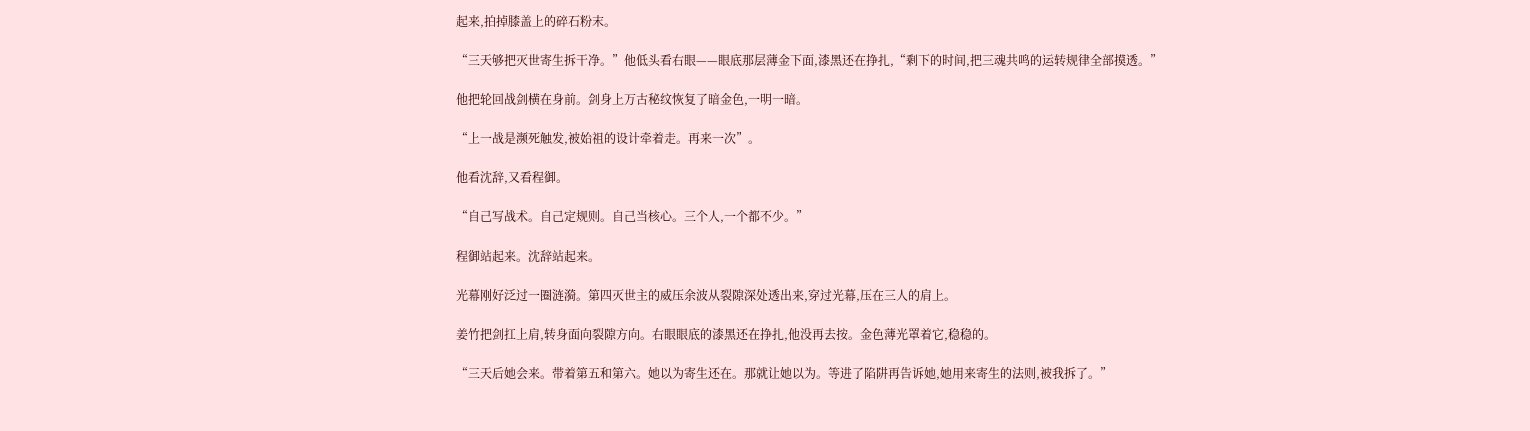起来,拍掉膝盖上的碎石粉末。

“三天够把灭世寄生拆干净。”他低头看右眼——眼底那层薄金下面,漆黑还在挣扎,“剩下的时间,把三魂共鸣的运转规律全部摸透。”

他把轮回战剑横在身前。剑身上万古秘纹恢复了暗金色,一明一暗。

“上一战是濒死触发,被始祖的设计牵着走。再来一次”。

他看沈辞,又看程御。

“自己写战术。自己定规则。自己当核心。三个人,一个都不少。”

程御站起来。沈辞站起来。

光幕刚好泛过一圈涟漪。第四灭世主的威压余波从裂隙深处透出来,穿过光幕,压在三人的肩上。

姜竹把剑扛上肩,转身面向裂隙方向。右眼眼底的漆黑还在挣扎,他没再去按。金色薄光罩着它,稳稳的。

“三天后她会来。带着第五和第六。她以为寄生还在。那就让她以为。等进了陷阱再告诉她,她用来寄生的法则,被我拆了。”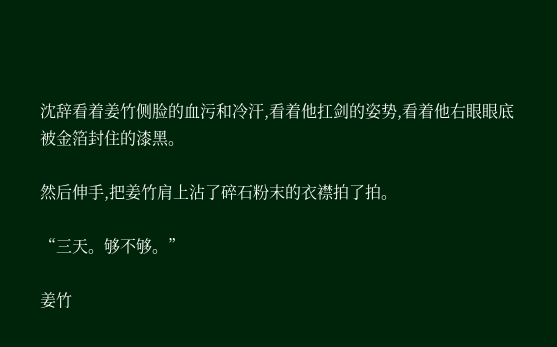沈辞看着姜竹侧脸的血污和冷汗,看着他扛剑的姿势,看着他右眼眼底被金箔封住的漆黑。

然后伸手,把姜竹肩上沾了碎石粉末的衣襟拍了拍。

“三天。够不够。”

姜竹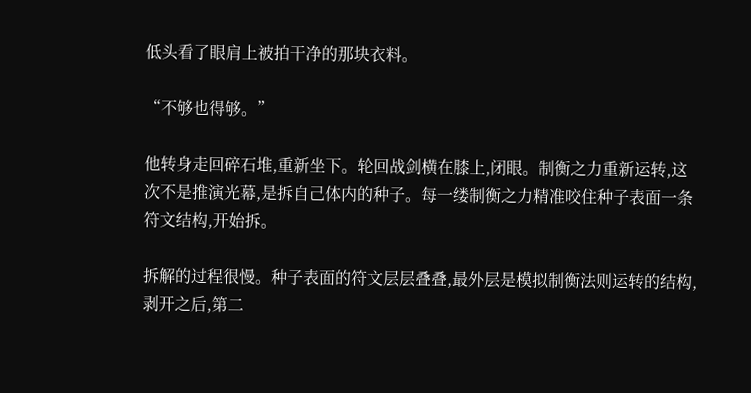低头看了眼肩上被拍干净的那块衣料。

“不够也得够。”

他转身走回碎石堆,重新坐下。轮回战剑横在膝上,闭眼。制衡之力重新运转,这次不是推演光幕,是拆自己体内的种子。每一缕制衡之力精准咬住种子表面一条符文结构,开始拆。

拆解的过程很慢。种子表面的符文层层叠叠,最外层是模拟制衡法则运转的结构,剥开之后,第二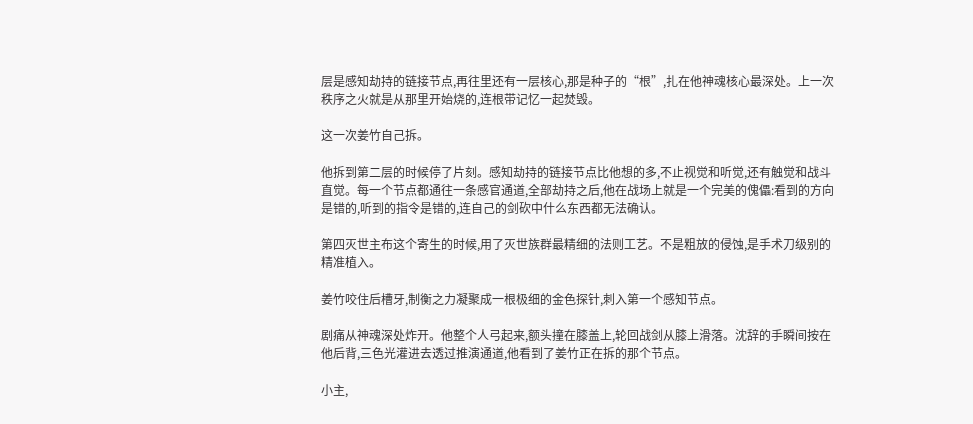层是感知劫持的链接节点,再往里还有一层核心,那是种子的“根”,扎在他神魂核心最深处。上一次秩序之火就是从那里开始烧的,连根带记忆一起焚毁。

这一次姜竹自己拆。

他拆到第二层的时候停了片刻。感知劫持的链接节点比他想的多,不止视觉和听觉,还有触觉和战斗直觉。每一个节点都通往一条感官通道,全部劫持之后,他在战场上就是一个完美的傀儡:看到的方向是错的,听到的指令是错的,连自己的剑砍中什么东西都无法确认。

第四灭世主布这个寄生的时候,用了灭世族群最精细的法则工艺。不是粗放的侵蚀,是手术刀级别的精准植入。

姜竹咬住后槽牙,制衡之力凝聚成一根极细的金色探针,刺入第一个感知节点。

剧痛从神魂深处炸开。他整个人弓起来,额头撞在膝盖上,轮回战剑从膝上滑落。沈辞的手瞬间按在他后背,三色光灌进去透过推演通道,他看到了姜竹正在拆的那个节点。

小主,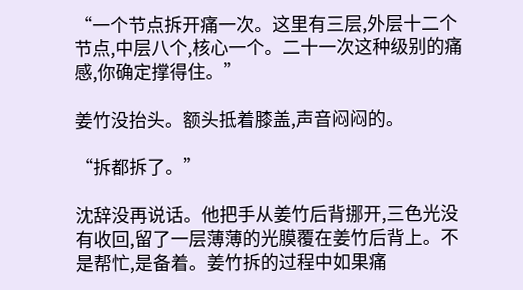“一个节点拆开痛一次。这里有三层,外层十二个节点,中层八个,核心一个。二十一次这种级别的痛感,你确定撑得住。”

姜竹没抬头。额头抵着膝盖,声音闷闷的。

“拆都拆了。”

沈辞没再说话。他把手从姜竹后背挪开,三色光没有收回,留了一层薄薄的光膜覆在姜竹后背上。不是帮忙,是备着。姜竹拆的过程中如果痛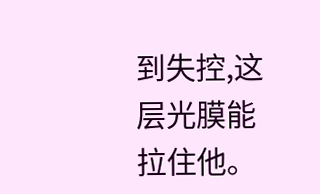到失控,这层光膜能拉住他。